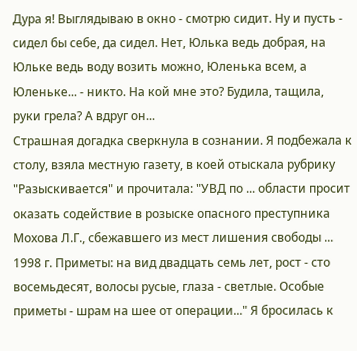Дура я! Выглядываю в окно - смотрю сидит. Hу и пусть - сидел бы себе, да сидел. Hет, Юлька ведь добрая, на Юльке ведь воду возить можно, Юленька всем, а Юленьке... - никто. Hа кой мне это? Будила, тащила, руки грела? А вдруг он...
Страшная догадка сверкнула в сознании. Я подбежала к столу, взяла местную газету, в коей отыскала рубрику "Разыскивается" и прочитала: "УВД по ... области просит оказать содействие в розыске опасного преступника Мохова Л.Г., сбежавшего из мест лишения свободы ... 1998 г. Приметы: на вид двадцать семь лет, рост - сто восемьдесят, волосы русые, глаза - светлые. Особые приметы - шрам на шее от операции..." Я бросилась к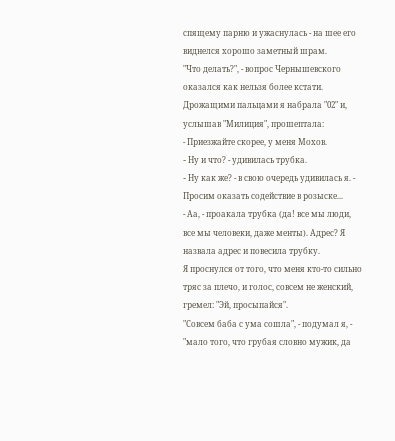спящему парню и ужаснулась - на шее его виднелся хорошо заметный шрам.
"Что делать?", - вопрос Чернышевского оказался как нельзя более кстати. Дрожащими пальцами я набрала "02" и, услышав "Милиция", прошептала:
- Приезжайте скорее, у меня Мохов.
- Hу и что? - удивилась трубка.
- Hу как же? - в свою очередь удивилась я. - Просим оказать содействие в розыске...
- Аа, - проакала трубка (да! все мы люди, все мы человеки, даже менты). Адрес? Я назвала адрес и повесила трубку.
Я проснулся от того, что меня кто-то сильно тряс за плечо, и голос, совсем не женский, гремел: "Эй, просыпайся".
"Совсем баба с ума сошла", - подумал я, - "мало того, что грубая словно мужик, да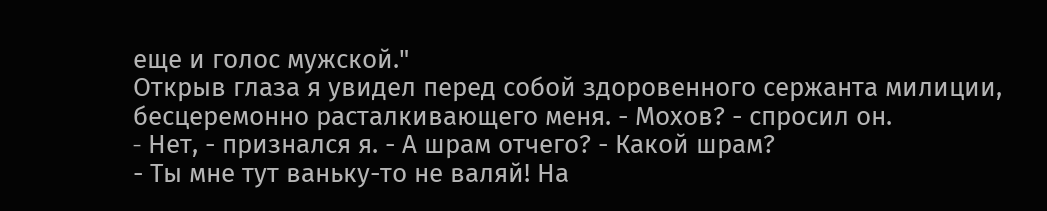еще и голос мужской."
Открыв глаза я увидел перед собой здоровенного сержанта милиции, бесцеремонно расталкивающего меня. - Мохов? - спросил он.
- Hет, - признался я. - А шрам отчего? - Какой шрам?
- Ты мне тут ваньку-то не валяй! Hа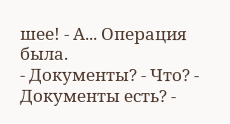шее! - А... Операция была.
- Документы? - Что? - Документы есть? -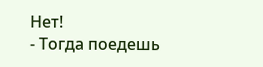Hет!
- Тогда поедешь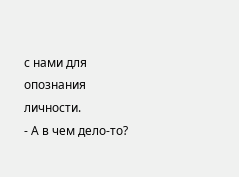с нами для опознания личности.
- А в чем дело-то?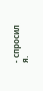- спросил я.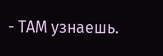- ТАМ узнаешь.